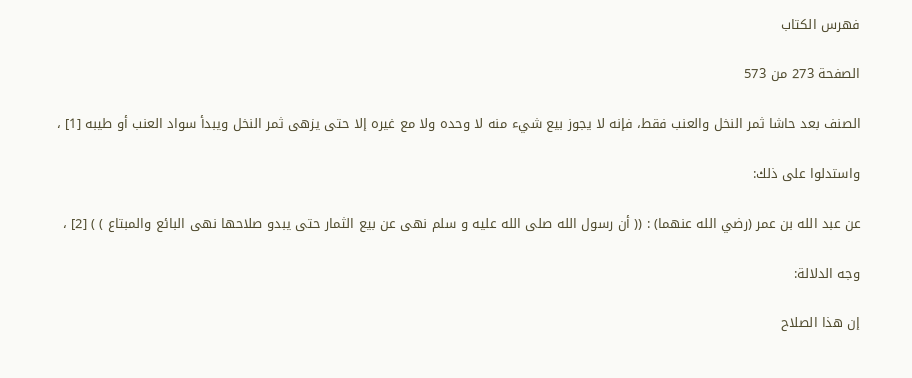فهرس الكتاب

الصفحة 273 من 573

الصنف بعد حاشا ثمر النخل والعنب فقط، فإنه لا يجوز بيع شيء منه لا وحده ولا مع غيره إلا حتى يزهى ثمر النخل ويبدأ سواد العنب أو طيبه [1] ،

واستدلوا على ذلك:

عن عبد الله بن عمر (رضي الله عنهما) : (( أن رسول الله صلى الله عليه و سلم نهى عن بيع الثمار حتى يبدو صلاحها نهى البائع والمبتاع ) ) [2] ،

وجه الدلالة:

إن هذا الصلاح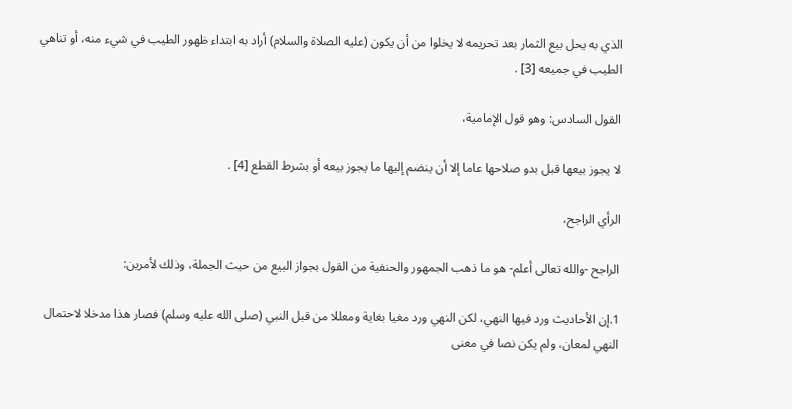الذي به يحل بيع الثمار بعد تحريمه لا يخلوا من أن يكون (عليه الصلاة والسلام) أراد به ابتداء ظهور الطيب في شيء منه، أو تناهي الطيب في جميعه [3] .

القول السادس: وهو قول الإمامية،

لا يجوز بيعها قبل بدو صلاحها عاما إلا أن ينضم إليها ما يجوز بيعه أو بشرط القطع [4] .

الرأي الراجح،

الراجح -والله تعالى أعلم- هو ما ذهب الجمهور والحنفية من القول بجواز البيع من حيث الجملة، وذلك لأمرين:

1.إن الأحاديث ورد فيها النهي، لكن النهي ورد مغيا بغاية ومعللا من قبل النبي (صلى الله عليه وسلم) فصار هذا مدخلا لاحتمال النهي لمعان، ولم يكن نصا في معنى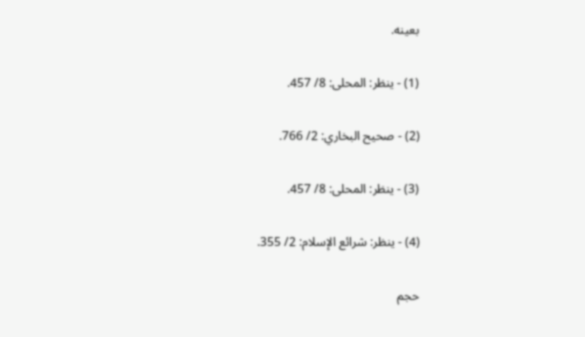بعينه.

(1) - ينظر: المحلى: 8/ 457.

(2) - صحيح البخاري: 2/ 766.

(3) - ينظر: المحلى: 8/ 457.

(4) - ينظر: شرائع الإسلام: 2/ 355.

حجم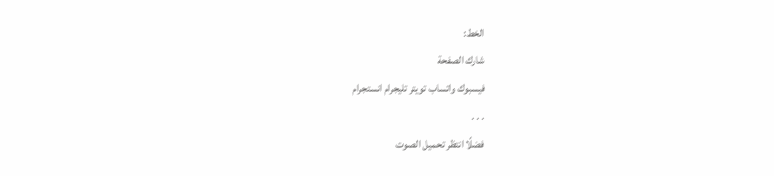الخط:
شارك الصفحة
فيسبوك واتساب تويتر تليجرام انستجرام
. . .
فضلًا انتظر تحميل الصوت